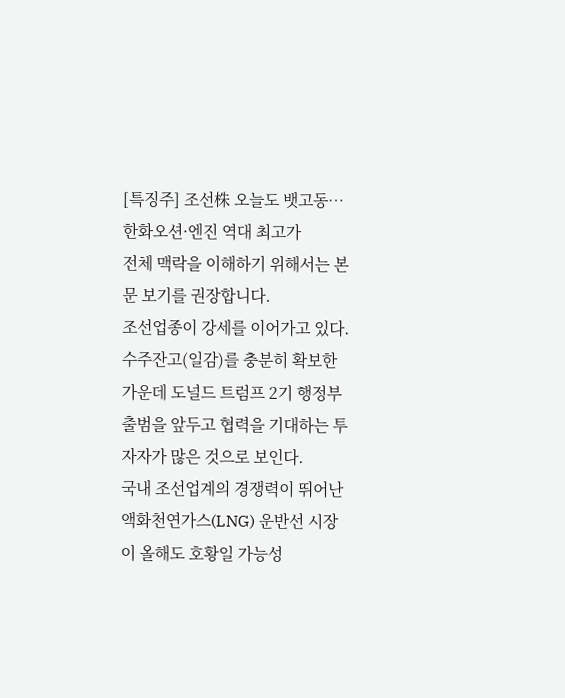[특징주] 조선株 오늘도 뱃고동… 한화오션·엔진 역대 최고가
전체 맥락을 이해하기 위해서는 본문 보기를 권장합니다.
조선업종이 강세를 이어가고 있다.
수주잔고(일감)를 충분히 확보한 가운데 도널드 트럼프 2기 행정부 출범을 앞두고 협력을 기대하는 투자자가 많은 것으로 보인다.
국내 조선업계의 경쟁력이 뛰어난 액화천연가스(LNG) 운반선 시장이 올해도 호황일 가능성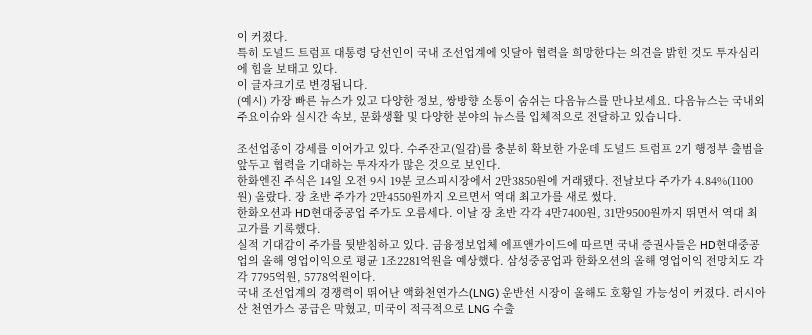이 커졌다.
특히 도널드 트럼프 대통령 당선인이 국내 조선업계에 잇달아 협력을 희망한다는 의견을 밝힌 것도 투자심리에 힘을 보태고 있다.
이 글자크기로 변경됩니다.
(예시) 가장 빠른 뉴스가 있고 다양한 정보, 쌍방향 소통이 숨쉬는 다음뉴스를 만나보세요. 다음뉴스는 국내외 주요이슈와 실시간 속보, 문화생활 및 다양한 분야의 뉴스를 입체적으로 전달하고 있습니다.

조선업종이 강세를 이어가고 있다. 수주잔고(일감)를 충분히 확보한 가운데 도널드 트럼프 2기 행정부 출범을 앞두고 협력을 기대하는 투자자가 많은 것으로 보인다.
한화엔진 주식은 14일 오전 9시 19분 코스피시장에서 2만3850원에 거래됐다. 전날보다 주가가 4.84%(1100원) 올랐다. 장 초반 주가가 2만4550원까지 오르면서 역대 최고가를 새로 썼다.
한화오션과 HD현대중공업 주가도 오름세다. 이날 장 초반 각각 4만7400원, 31만9500원까지 뛰면서 역대 최고가를 기록했다.
실적 기대감이 주가를 뒷받침하고 있다. 금융정보업체 에프앤가이드에 따르면 국내 증권사들은 HD현대중공업의 올해 영업이익으로 평균 1조2281억원을 예상했다. 삼성중공업과 한화오션의 올해 영업이익 전망치도 각각 7795억원, 5778억원이다.
국내 조선업계의 경쟁력이 뛰어난 액화천연가스(LNG) 운반선 시장이 올해도 호황일 가능성이 커졌다. 러시아산 천연가스 공급은 막혔고, 미국이 적극적으로 LNG 수출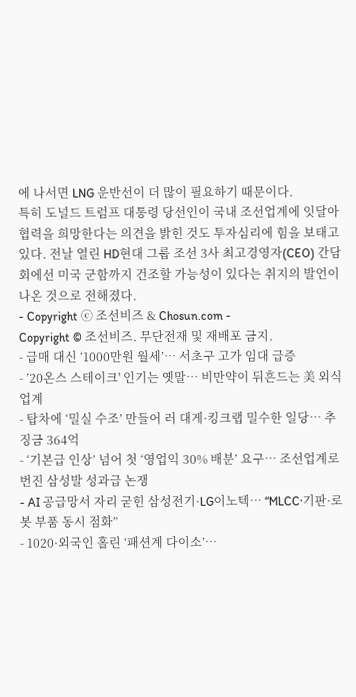에 나서면 LNG 운반선이 더 많이 필요하기 때문이다.
특히 도널드 트럼프 대통령 당선인이 국내 조선업계에 잇달아 협력을 희망한다는 의견을 밝힌 것도 투자심리에 힘을 보태고 있다. 전날 열린 HD현대 그룹 조선 3사 최고경영자(CEO) 간담회에선 미국 군함까지 건조할 가능성이 있다는 취지의 발언이 나온 것으로 전해졌다.
- Copyright ⓒ 조선비즈 & Chosun.com -
Copyright © 조선비즈. 무단전재 및 재배포 금지.
- 급매 대신 ‘1000만원 월세’… 서초구 고가 임대 급증
- ’20온스 스테이크' 인기는 옛말… 비만약이 뒤흔드는 美 외식업계
- 탑차에 ‘밀실 수조’ 만들어 러 대게·킹크랩 밀수한 일당… 추징금 364억
- ‘기본급 인상’ 넘어 첫 ‘영업익 30% 배분’ 요구… 조선업계로 번진 삼성발 성과급 논쟁
- AI 공급망서 자리 굳힌 삼성전기·LG이노텍… “MLCC·기판·로봇 부품 동시 점화”
- 1020·외국인 홀린 ‘패션계 다이소’…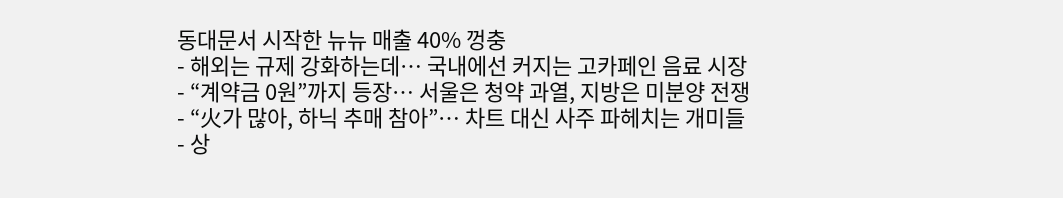동대문서 시작한 뉴뉴 매출 40% 껑충
- 해외는 규제 강화하는데… 국내에선 커지는 고카페인 음료 시장
- “계약금 0원”까지 등장… 서울은 청약 과열, 지방은 미분양 전쟁
- “火가 많아, 하닉 추매 참아”… 차트 대신 사주 파헤치는 개미들
- 상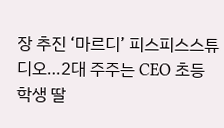장 추진 ‘마르디’ 피스피스스튜디오…2대 주주는 CEO 초등학생 딸